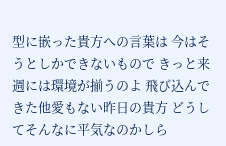型に嵌った貴方への言葉は 今はそうとしかできないもので きっと来週には環境が揃うのよ 飛び込んできた他愛もない昨日の貴方 どうしてそんなに平気なのかしら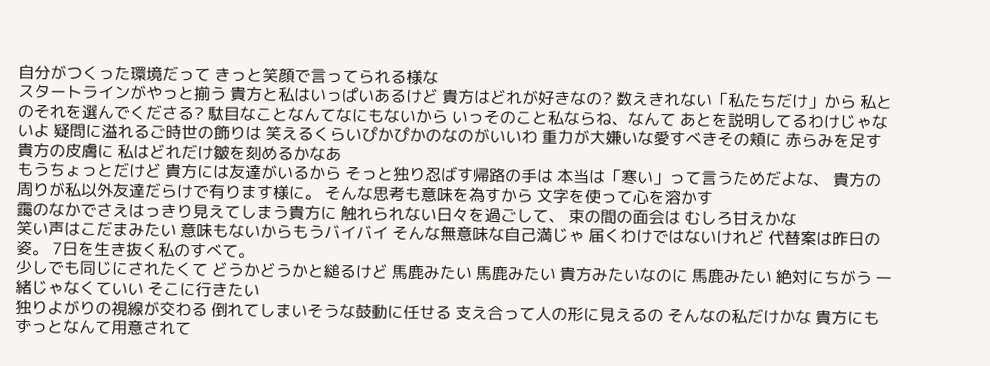自分がつくった環境だって きっと笑顔で言ってられる様な
スタートラインがやっと揃う 貴方と私はいっぱいあるけど 貴方はどれが好きなの? 数えきれない「私たちだけ」から 私とのそれを選んでくださる? 駄目なことなんてなにもないから いっそのこと私ならね、なんて あとを説明してるわけじゃないよ 疑問に溢れるご時世の飾りは 笑えるくらいぴかぴかのなのがいいわ 重力が大嫌いな愛すべきその頬に 赤らみを足す貴方の皮膚に 私はどれだけ皺を刻めるかなあ
もうちょっとだけど 貴方には友達がいるから そっと独り忍ばす帰路の手は 本当は「寒い」って言うためだよな、 貴方の周りが私以外友達だらけで有ります様に。 そんな思考も意味を為すから 文字を使って心を溶かす
靄のなかでさえはっきり見えてしまう貴方に 触れられない日々を過ごして、 束の間の面会は むしろ甘えかな
笑い声はこだまみたい 意味もないからもうバイバイ そんな無意味な自己満じゃ 届くわけではないけれど 代替案は昨日の姿。 7日を生き抜く私のすべて。
少しでも同じにされたくて どうかどうかと縋るけど 馬鹿みたい 馬鹿みたい 貴方みたいなのに 馬鹿みたい 絶対にちがう 一緒じゃなくていい そこに行きたい
独りよがりの視線が交わる 倒れてしまいそうな鼓動に任せる 支え合って人の形に見えるの そんなの私だけかな 貴方にもずっとなんて用意されて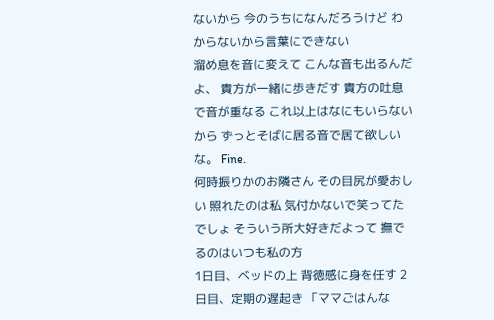ないから 今のうちになんだろうけど わからないから言葉にできない
溜め息を音に変えて こんな音も出るんだよ、 貴方が一緒に歩きだす 貴方の吐息で音が重なる これ以上はなにもいらないから ずっとそばに居る音で居て欲しいな。 Fine.
何時振りかのお隣さん その目尻が愛おしい 照れたのは私 気付かないで笑ってたでしょ そういう所大好きだよって 撫でるのはいつも私の方
1日目、ベッドの上 背徳感に身を任す 2日目、定期の遅起き 「ママごはんな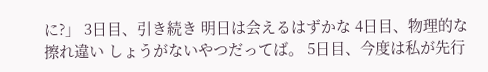に?」 3日目、引き続き 明日は会えるはずかな 4日目、物理的な擦れ違い しょうがないやつだってば。 5日目、今度は私が先行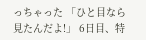っちゃった 「ひと目なら見たんだよ!」 6日目、特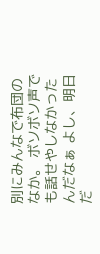別にみんなで布団のなか。 ボソボソ声でも話せやしなかったんだなぁ よし、明日だ